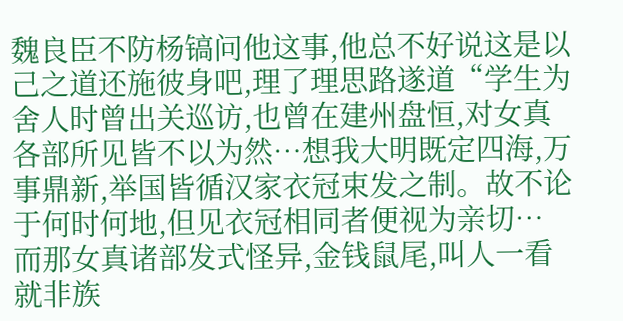魏良臣不防杨镐问他这事,他总不好说这是以己之道还施彼身吧,理了理思路遂道“学生为舍人时曾出关巡访,也曾在建州盘恒,对女真各部所见皆不以为然…想我大明既定四海,万事鼎新,举国皆循汉家衣冠束发之制。故不论于何时何地,但见衣冠相同者便视为亲切…
而那女真诸部发式怪异,金钱鼠尾,叫人一看就非族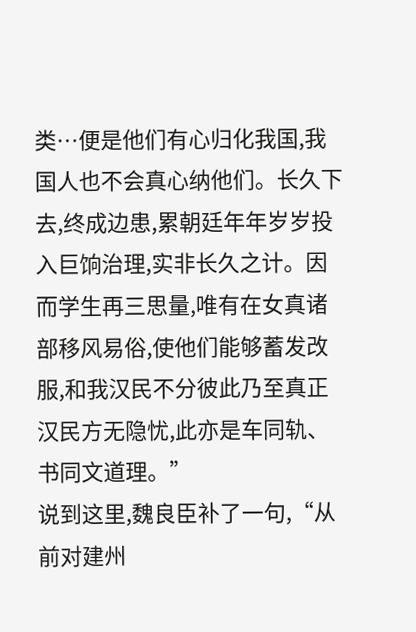类…便是他们有心归化我国,我国人也不会真心纳他们。长久下去,终成边患,累朝廷年年岁岁投入巨饷治理,实非长久之计。因而学生再三思量,唯有在女真诸部移风易俗,使他们能够蓄发改服,和我汉民不分彼此乃至真正汉民方无隐忧,此亦是车同轨、书同文道理。”
说到这里,魏良臣补了一句,“从前对建州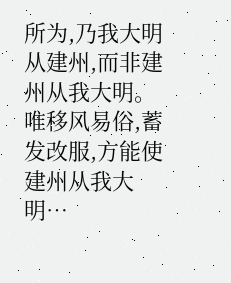所为,乃我大明从建州,而非建州从我大明。唯移风易俗,蓄发改服,方能使建州从我大明…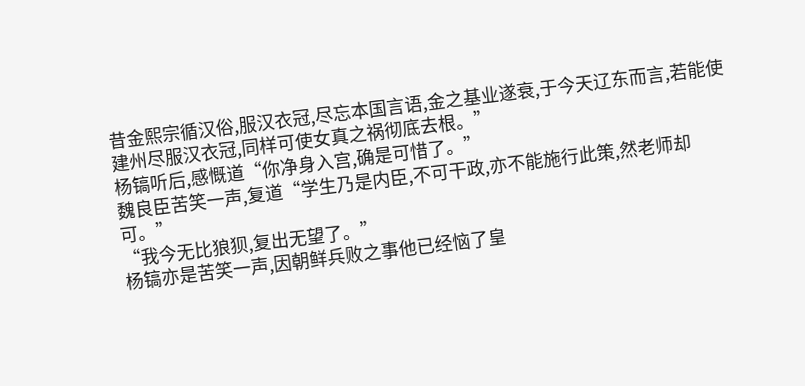昔金熙宗循汉俗,服汉衣冠,尽忘本国言语,金之基业遂衰,于今天辽东而言,若能使建州尽服汉衣冠,同样可使女真之祸彻底去根。”
杨镐听后,感慨道“你净身入宫,确是可惜了。”
魏良臣苦笑一声,复道“学生乃是内臣,不可干政,亦不能施行此策,然老师却可。”
“我今无比狼狈,复出无望了。”
杨镐亦是苦笑一声,因朝鲜兵败之事他已经恼了皇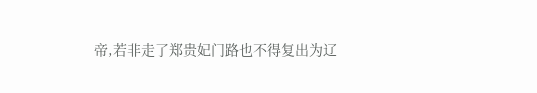帝,若非走了郑贵妃门路也不得复出为辽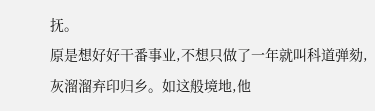抚。
原是想好好干番事业,不想只做了一年就叫科道弹劾,灰溜溜弃印归乡。如这般境地,他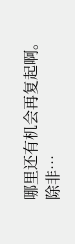哪里还有机会再复起啊。
除非…